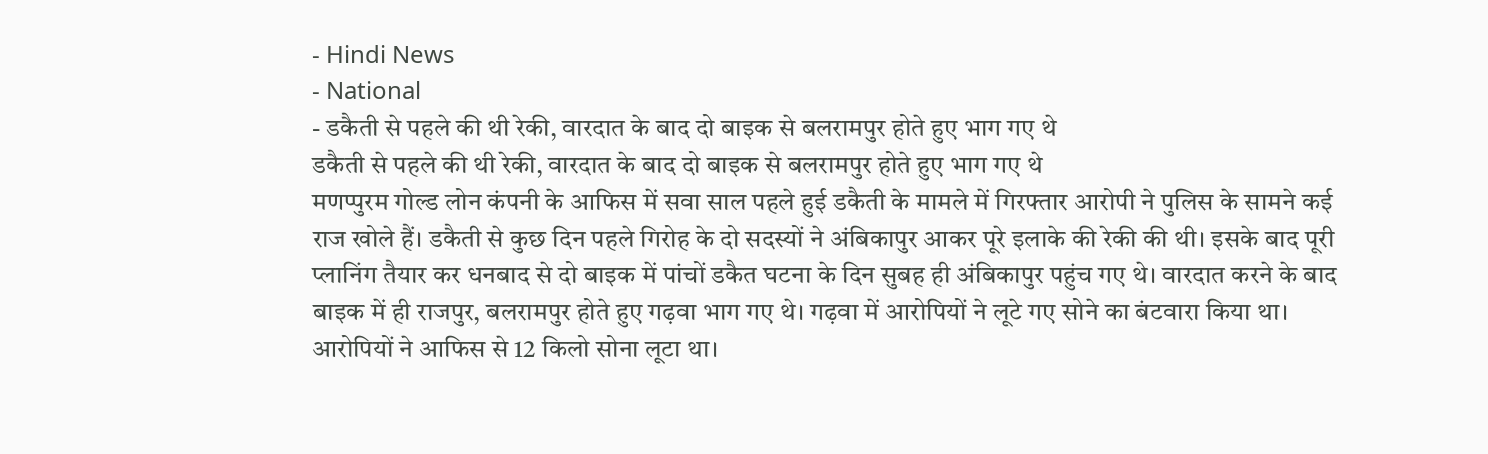- Hindi News
- National
- डकैती से पहले की थी रेकी, वारदात के बाद दो बाइक से बलरामपुर होते हुए भाग गए थे
डकैती से पहले की थी रेकी, वारदात के बाद दो बाइक से बलरामपुर होते हुए भाग गए थे
मणप्पुरम गोल्ड लोन कंपनी के आफिस में सवा साल पहले हुई डकैती के मामले में गिरफ्तार आरोपी ने पुलिस के सामने कई राज खोले हैं। डकैती से कुछ दिन पहले गिरोह के दो सदस्यों ने अंबिकापुर आकर पूरे इलाके की रेकी की थी। इसके बाद पूरी प्लानिंग तैयार कर धनबाद से दो बाइक में पांचों डकैत घटना के दिन सुबह ही अंबिकापुर पहुंच गए थे। वारदात करने के बाद बाइक में ही राजपुर, बलरामपुर होते हुए गढ़वा भाग गए थे। गढ़वा में आरोपियों ने लूटे गए सोने का बंटवारा किया था। आरोपियों ने आफिस से 12 किलो सोना लूटा था।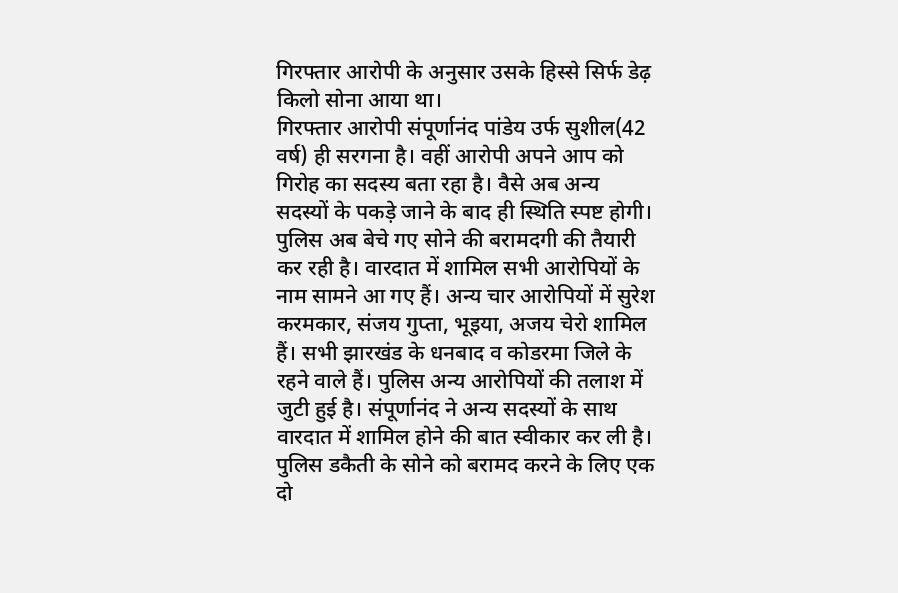गिरफ्तार आरोपी के अनुसार उसके हिस्से सिर्फ डेढ़ किलो सोना आया था।
गिरफ्तार आरोपी संपूर्णानंद पांडेय उर्फ सुशील(42 वर्ष) ही सरगना है। वहीं आरोपी अपने आप को गिरोह का सदस्य बता रहा है। वैसे अब अन्य सदस्यों के पकड़े जाने के बाद ही स्थिति स्पष्ट होगी। पुलिस अब बेचे गए सोने की बरामदगी की तैयारी कर रही है। वारदात में शामिल सभी आरोपियों के नाम सामने आ गए हैं। अन्य चार आरोपियों में सुरेश करमकार, संजय गुप्ता, भूइया, अजय चेरो शामिल हैं। सभी झारखंड के धनबाद व कोडरमा जिले के रहने वाले हैं। पुलिस अन्य आरोपियों की तलाश में जुटी हुई है। संपूर्णानंद ने अन्य सदस्यों के साथ वारदात में शामिल होने की बात स्वीकार कर ली है। पुलिस डकैती के सोने को बरामद करने के लिए एक दो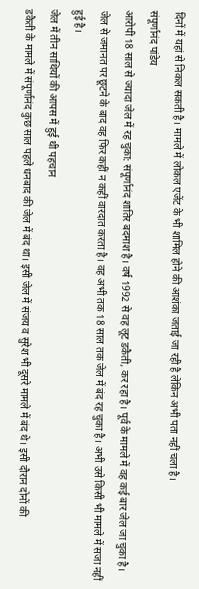दिनों में यहां से निकल सकती है। मामले में लोकल एजेंट के भी शामिल होने की आशंका जताई जा रही है लेकिन अभी पता नहीं चला है।
संपूर्णानंद पांडेय
आरोपी 18 साल से ज्यादा जेल में रह चुका: संपूर्णानंद शातिर बदमाश है। वर्ष 1992 से वह लूट डकैती, कर रहा है। पूर्व के मामले में वह कई बार जेल जा चुका है। जेल से जमानत पर छूटने के बाद वह फिर कहीं न कहीं वारदात करता है। वह अभी तक 18 साल तक जेल में बंद रह चुका है। अभी उसे किसी भी मामले में सजा नहीं हुई है।
जेल में तीन साथियों की आपस में हुई थी पहचान
डकैती के मामले में संपूर्णानंद कुछ साल पहले धनबाद की जेल में बंद था। इसी जेल में संजय व सुरेश भी दूसरे मामले में बंद थे। इसी दौरान दोनों की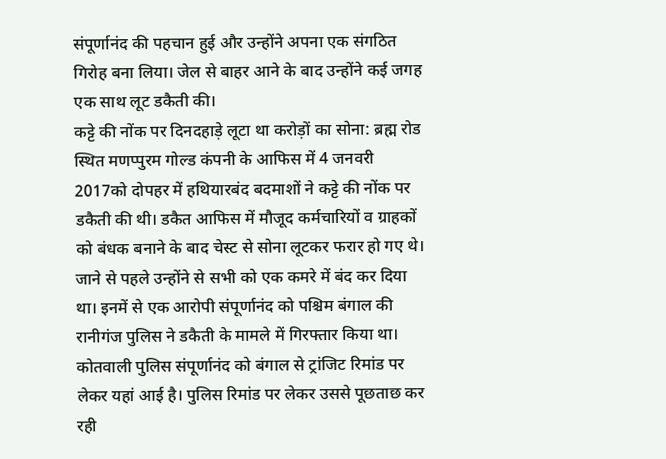संपूर्णानंद की पहचान हुई और उन्होंने अपना एक संगठित गिरोह बना लिया। जेल से बाहर आने के बाद उन्होंने कई जगह एक साथ लूट डकैती की।
कट्टे की नोंक पर दिनदहाड़े लूटा था करोड़ों का सोना: ब्रह्म रोड स्थित मणप्पुरम गोल्ड कंपनी के आफिस में 4 जनवरी 2017को दोपहर में हथियारबंद बदमाशों ने कट्टे की नोंक पर डकैती की थी। डकैत आफिस में मौजूद कर्मचारियों व ग्राहकों को बंधक बनाने के बाद चेस्ट से सोना लूटकर फरार हो गए थे। जाने से पहले उन्होंने से सभी को एक कमरे में बंद कर दिया था। इनमें से एक आरोपी संपूर्णानंद को पश्चिम बंगाल की रानीगंज पुलिस ने डकैती के मामले में गिरफ्तार किया था। कोतवाली पुलिस संपूर्णानंद को बंगाल से ट्रांजिट रिमांड पर लेकर यहां आई है। पुलिस रिमांड पर लेकर उससे पूछताछ कर रही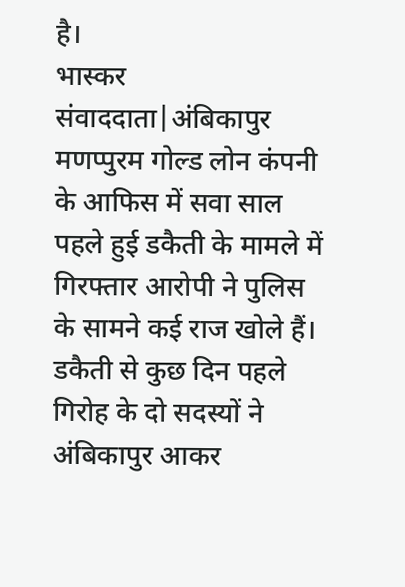है।
भास्कर संवाददाता|अंबिकापुर
मणप्पुरम गोल्ड लोन कंपनी के आफिस में सवा साल पहले हुई डकैती के मामले में गिरफ्तार आरोपी ने पुलिस के सामने कई राज खोले हैं। डकैती से कुछ दिन पहले गिरोह के दो सदस्यों ने अंबिकापुर आकर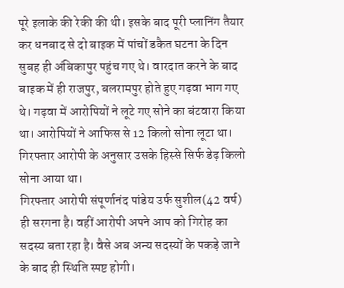पूरे इलाके की रेकी की थी। इसके बाद पूरी प्लानिंग तैयार कर धनबाद से दो बाइक में पांचों डकैत घटना के दिन सुबह ही अंबिकापुर पहुंच गए थे। वारदात करने के बाद बाइक में ही राजपुर, बलरामपुर होते हुए गढ़वा भाग गए थे। गढ़वा में आरोपियों ने लूटे गए सोने का बंटवारा किया था। आरोपियों ने आफिस से 12 किलो सोना लूटा था। गिरफ्तार आरोपी के अनुसार उसके हिस्से सिर्फ डेढ़ किलो सोना आया था।
गिरफ्तार आरोपी संपूर्णानंद पांडेय उर्फ सुशील(42 वर्ष) ही सरगना है। वहीं आरोपी अपने आप को गिरोह का सदस्य बता रहा है। वैसे अब अन्य सदस्यों के पकड़े जाने के बाद ही स्थिति स्पष्ट होगी।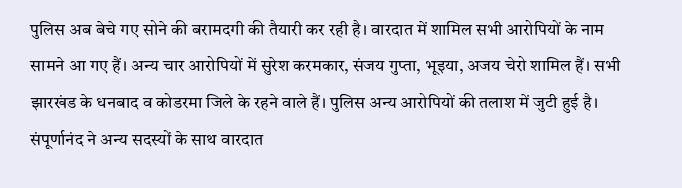पुलिस अब बेचे गए सोने की बरामदगी की तैयारी कर रही है। वारदात में शामिल सभी आरोपियों के नाम सामने आ गए हैं। अन्य चार आरोपियों में सुरेश करमकार, संजय गुप्ता, भूइया, अजय चेरो शामिल हैं। सभी झारखंड के धनबाद व कोडरमा जिले के रहने वाले हैं। पुलिस अन्य आरोपियों की तलाश में जुटी हुई है। संपूर्णानंद ने अन्य सदस्यों के साथ वारदात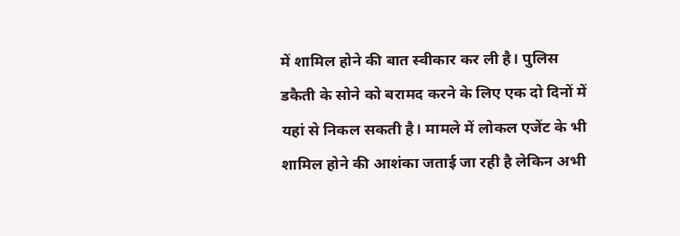में शामिल होने की बात स्वीकार कर ली है। पुलिस डकैती के सोने को बरामद करने के लिए एक दो दिनों में यहां से निकल सकती है। मामले में लोकल एजेंट के भी शामिल होने की आशंका जताई जा रही है लेकिन अभी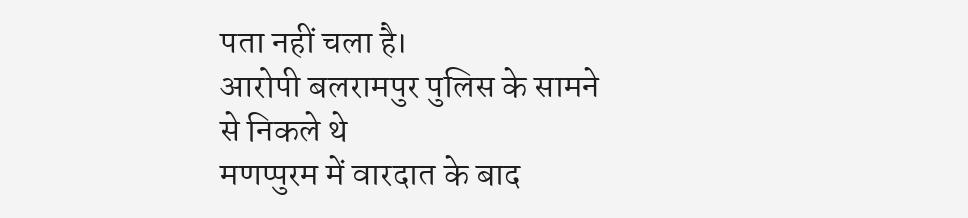पता नहीं चला है।
आरोपी बलरामपुर पुलिस के सामने से निकले थे
मणप्पुरम में वारदात के बाद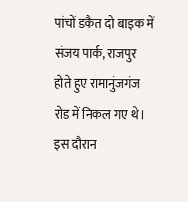पांचों डकैत दो बाइक में संजय पार्क, राजपुर होते हुए रामानुंजगंज रोड में निकल गए थे। इस दौरान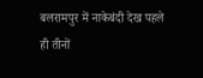बलरामपुर में नाकेबंदी देख पहले ही तीनों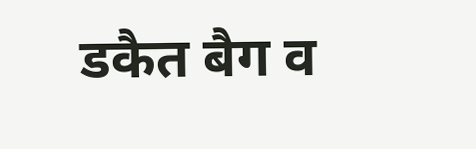डकैत बैग व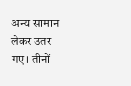अन्य सामान लेकर उतर गए। तीनों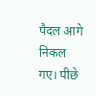पैदल आगे निकल गए। पीछे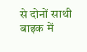से दोनों साथी बाइक में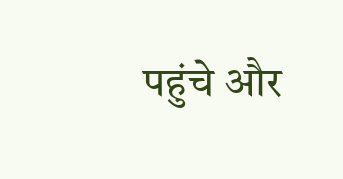पहुंचे और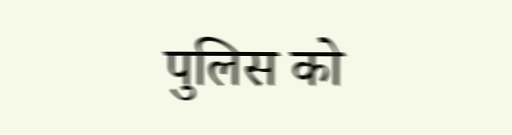पुलिस को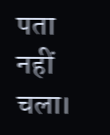पता नहीं चला।